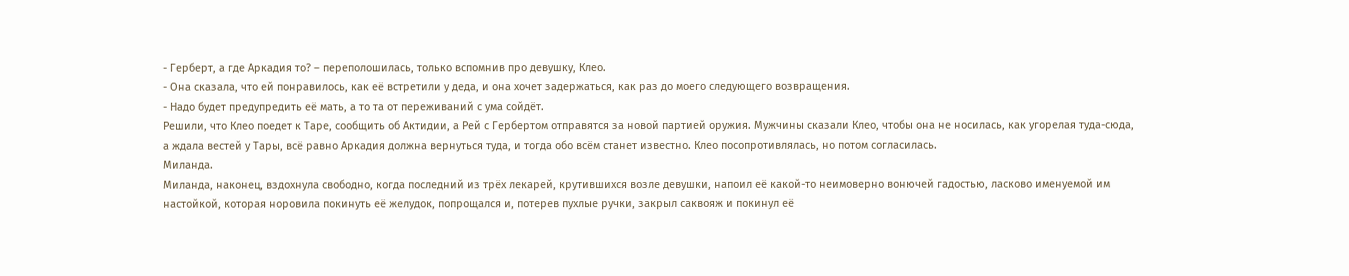- Герберт, а где Аркадия то? – переполошилась, только вспомнив про девушку, Клео.
- Она сказала, что ей понравилось, как её встретили у деда, и она хочет задержаться, как раз до моего следующего возвращения.
- Надо будет предупредить её мать, а то та от переживаний с ума сойдёт.
Решили, что Клео поедет к Таре, сообщить об Актидии, а Рей с Гербертом отправятся за новой партией оружия. Мужчины сказали Клео, чтобы она не носилась, как угорелая туда-сюда, а ждала вестей у Тары, всё равно Аркадия должна вернуться туда, и тогда обо всём станет известно. Клео посопротивлялась, но потом согласилась.
Миланда.
Миланда, наконец, вздохнула свободно, когда последний из трёх лекарей, крутившихся возле девушки, напоил её какой-то неимоверно вонючей гадостью, ласково именуемой им настойкой, которая норовила покинуть её желудок, попрощался и, потерев пухлые ручки, закрыл саквояж и покинул её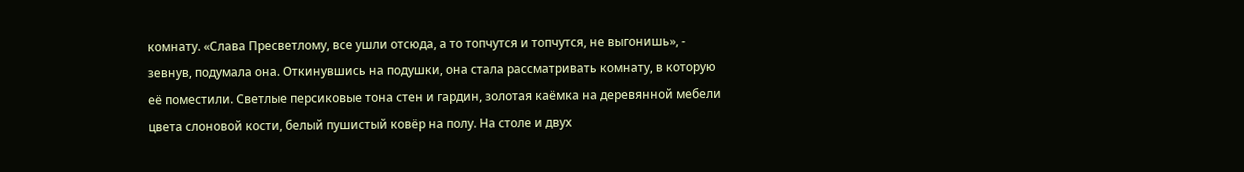комнату. «Слава Пресветлому, все ушли отсюда, а то топчутся и топчутся, не выгонишь», - зевнув, подумала она. Откинувшись на подушки, она стала рассматривать комнату, в которую её поместили. Светлые персиковые тона стен и гардин, золотая каёмка на деревянной мебели цвета слоновой кости, белый пушистый ковёр на полу. На столе и двух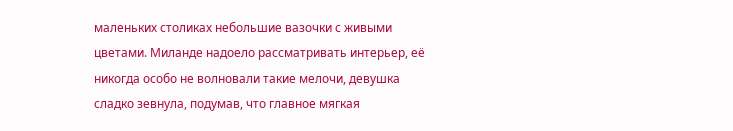маленьких столиках небольшие вазочки с живыми цветами. Миланде надоело рассматривать интерьер, её никогда особо не волновали такие мелочи, девушка сладко зевнула, подумав, что главное мягкая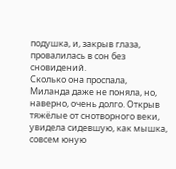подушка, и, закрыв глаза, провалилась в сон без сновидений.
Сколько она проспала, Миланда даже не поняла, но, наверно, очень долго. Открыв тяжёлые от снотворного веки, увидела сидевшую, как мышка, совсем юную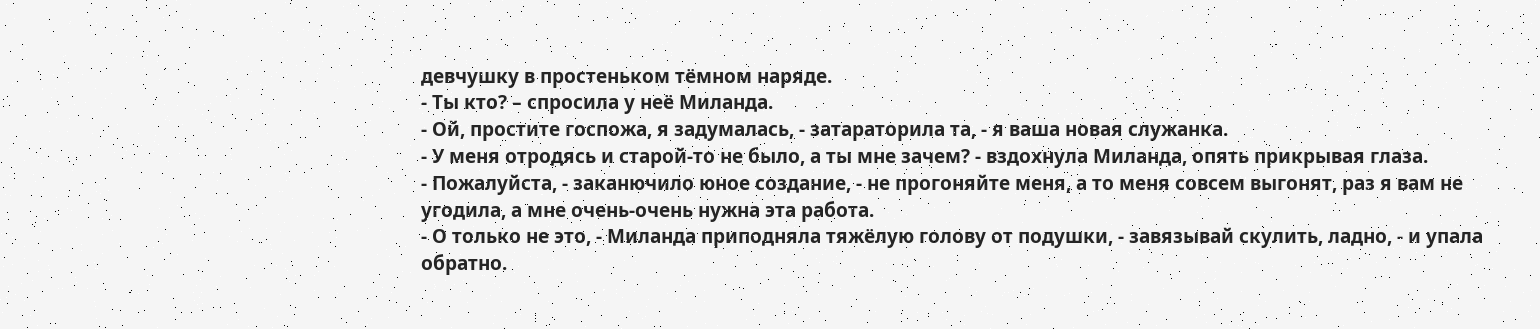девчушку в простеньком тёмном наряде.
- Ты кто? – спросила у неё Миланда.
- Ой, простите госпожа, я задумалась, - затараторила та, - я ваша новая служанка.
- У меня отродясь и старой-то не было, а ты мне зачем? - вздохнула Миланда, опять прикрывая глаза.
- Пожалуйста, - заканючило юное создание, - не прогоняйте меня, а то меня совсем выгонят, раз я вам не угодила, а мне очень-очень нужна эта работа.
- О только не это, - Миланда приподняла тяжёлую голову от подушки, - завязывай скулить, ладно, - и упала обратно.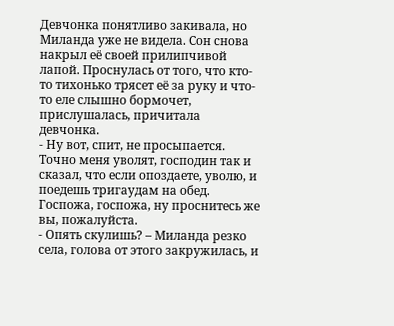Девчонка понятливо закивала, но Миланда уже не видела. Сон снова накрыл её своей прилипчивой лапой. Проснулась от того, что кто-то тихонько трясет её за руку и что-то еле слышно бормочет, прислушалась, причитала девчонка.
- Ну вот, спит, не просыпается. Точно меня уволят, господин так и сказал, что если опоздаете, уволю, и поедешь тригаудам на обед. Госпожа, госпожа, ну проснитесь же вы, пожалуйста.
- Опять скулишь? – Миланда резко села, голова от этого закружилась, и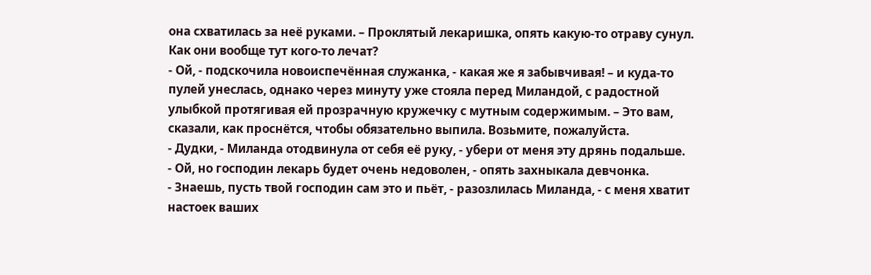она схватилась за неё руками. – Проклятый лекаришка, опять какую-то отраву сунул. Как они вообще тут кого-то лечат?
- Ой, - подскочила новоиспечённая служанка, - какая же я забывчивая! – и куда-то пулей унеслась, однако через минуту уже стояла перед Миландой, с радостной улыбкой протягивая ей прозрачную кружечку с мутным содержимым. – Это вам, сказали, как проснётся, чтобы обязательно выпила. Возьмите, пожалуйста.
- Дудки, - Миланда отодвинула от себя её руку, - убери от меня эту дрянь подальше.
- Ой, но господин лекарь будет очень недоволен, - опять захныкала девчонка.
- Знаешь, пусть твой господин сам это и пьёт, - разозлилась Миланда, - с меня хватит настоек ваших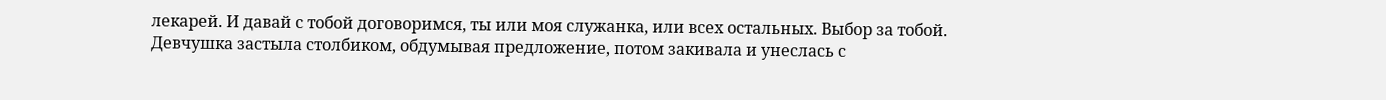лекарей. И давай с тобой договоримся, ты или моя служанка, или всех остальных. Выбор за тобой.
Девчушка застыла столбиком, обдумывая предложение, потом закивала и унеслась с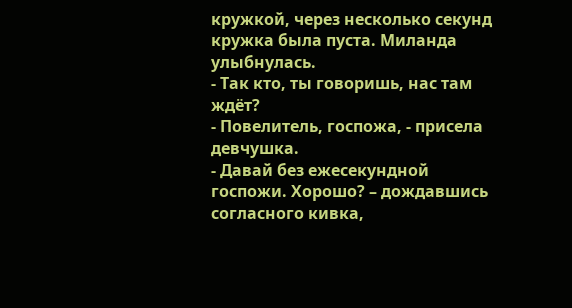кружкой, через несколько секунд кружка была пуста. Миланда улыбнулась.
- Так кто, ты говоришь, нас там ждёт?
- Повелитель, госпожа, - присела девчушка.
- Давай без ежесекундной госпожи. Хорошо? – дождавшись согласного кивка,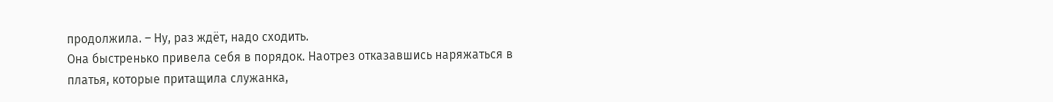продолжила. – Ну, раз ждёт, надо сходить.
Она быстренько привела себя в порядок. Наотрез отказавшись наряжаться в платья, которые притащила служанка,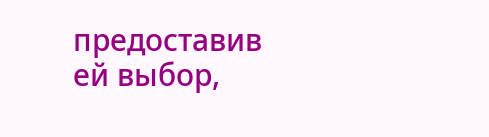предоставив ей выбор,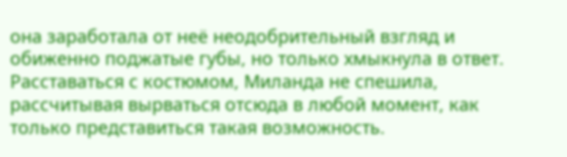она заработала от неё неодобрительный взгляд и обиженно поджатые губы, но только хмыкнула в ответ. Расставаться с костюмом, Миланда не спешила, рассчитывая вырваться отсюда в любой момент, как только представиться такая возможность.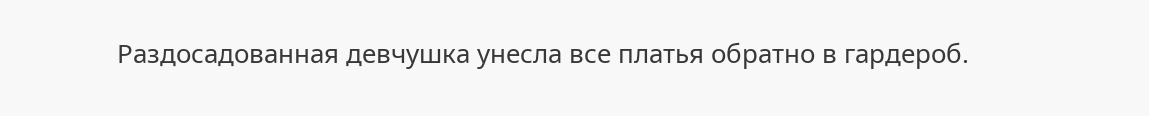Раздосадованная девчушка унесла все платья обратно в гардероб.